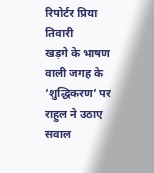रिपोर्टर प्रिया तिवारी
खड़गे के भाषण वाली जगह के ‘शुद्धिकरण’ पर राहुल ने उठाए सवाल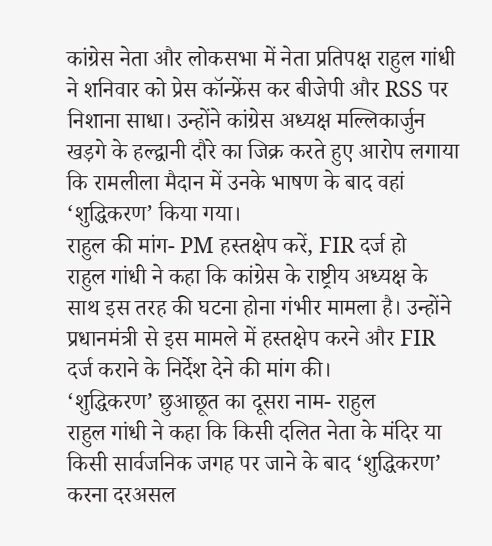कांग्रेस नेता और लोकसभा में नेता प्रतिपक्ष राहुल गांधी ने शनिवार को प्रेस कॉन्फ्रेंस कर बीजेपी और RSS पर निशाना साधा। उन्होंने कांग्रेस अध्यक्ष मल्लिकार्जुन खड़गे के हल्द्वानी दौरे का जिक्र करते हुए आरोप लगाया कि रामलीला मैदान में उनके भाषण के बाद वहां ‘शुद्धिकरण’ किया गया।
राहुल की मांग- PM हस्तक्षेप करें, FIR दर्ज हो
राहुल गांधी ने कहा कि कांग्रेस के राष्ट्रीय अध्यक्ष के साथ इस तरह की घटना होना गंभीर मामला है। उन्होंने प्रधानमंत्री से इस मामले में हस्तक्षेप करने और FIR दर्ज कराने के निर्देश देने की मांग की।
‘शुद्धिकरण’ छुआछूत का दूसरा नाम- राहुल
राहुल गांधी ने कहा कि किसी दलित नेता के मंदिर या किसी सार्वजनिक जगह पर जाने के बाद ‘शुद्धिकरण’ करना दरअसल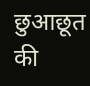छुआछूत की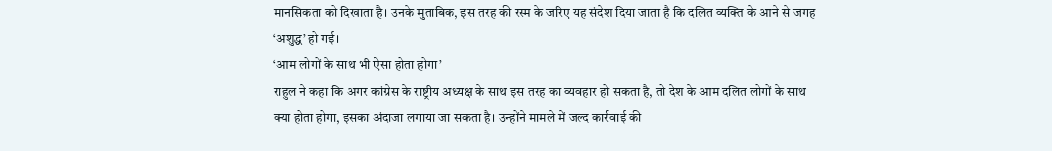मानसिकता को दिखाता है। उनके मुताबिक, इस तरह की रस्म के जरिए यह संदेश दिया जाता है कि दलित व्यक्ति के आने से जगह ‘अशुद्ध’ हो गई।
‘आम लोगों के साथ भी ऐसा होता होगा’
राहुल ने कहा कि अगर कांग्रेस के राष्ट्रीय अध्यक्ष के साथ इस तरह का व्यवहार हो सकता है, तो देश के आम दलित लोगों के साथ क्या होता होगा, इसका अंदाजा लगाया जा सकता है। उन्होंने मामले में जल्द कार्रवाई की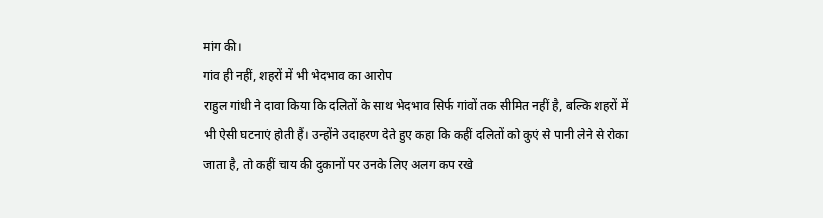मांग की।
गांव ही नहीं, शहरों में भी भेदभाव का आरोप
राहुल गांधी ने दावा किया कि दलितों के साथ भेदभाव सिर्फ गांवों तक सीमित नहीं है, बल्कि शहरों में भी ऐसी घटनाएं होती हैं। उन्होंने उदाहरण देते हुए कहा कि कहीं दलितों को कुएं से पानी लेने से रोका जाता है, तो कहीं चाय की दुकानों पर उनके लिए अलग कप रखे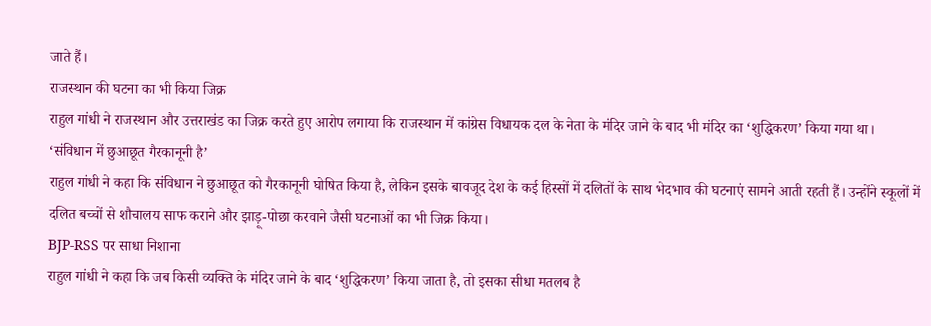जाते हैं।
राजस्थान की घटना का भी किया जिक्र
राहुल गांधी ने राजस्थान और उत्तराखंड का जिक्र करते हुए आरोप लगाया कि राजस्थान में कांग्रेस विधायक दल के नेता के मंदिर जाने के बाद भी मंदिर का ‘शुद्धिकरण’ किया गया था।
‘संविधान में छुआछूत गैरकानूनी है’
राहुल गांधी ने कहा कि संविधान ने छुआछूत को गैरकानूनी घोषित किया है, लेकिन इसके बावजूद देश के कई हिस्सों में दलितों के साथ भेदभाव की घटनाएं सामने आती रहती हैं। उन्होंने स्कूलों में दलित बच्चों से शौचालय साफ कराने और झाड़ू-पोछा करवाने जैसी घटनाओं का भी जिक्र किया।
BJP-RSS पर साधा निशाना
राहुल गांधी ने कहा कि जब किसी व्यक्ति के मंदिर जाने के बाद ‘शुद्धिकरण’ किया जाता है, तो इसका सीधा मतलब है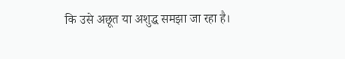कि उसे अछूत या अशुद्ध समझा जा रहा है।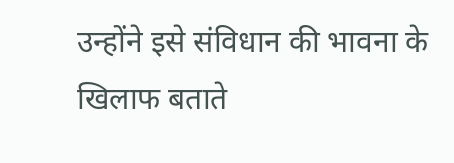उन्होंने इसे संविधान की भावना के खिलाफ बताते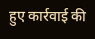हुए कार्रवाई की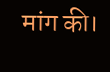मांग की।